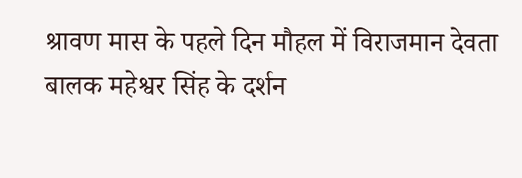श्रावण मास के पहले दिन मौहल में विराजमान देवता बालक महेश्वर सिंह के दर्शन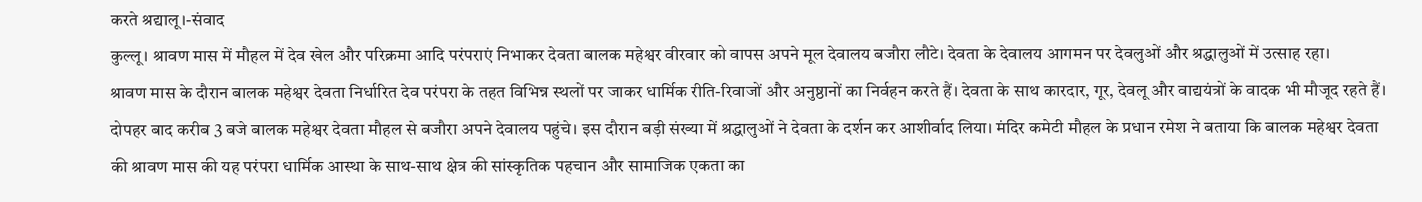करते श्रद्यालू।-संवाद
कुल्लू। श्रावण मास में मौहल में देव खेल और परिक्रमा आदि परंपराएं निभाकर देवता बालक महेश्वर वीरवार को वापस अपने मूल देवालय बजौरा लौटे। देवता के देवालय आगमन पर देवलुओं और श्रद्धालुओं में उत्साह रहा।
श्रावण मास के दौरान बालक महेश्वर देवता निर्धारित देव परंपरा के तहत विभिन्न स्थलों पर जाकर धार्मिक रीति-रिवाजों और अनुष्ठानों का निर्वहन करते हैं। देवता के साथ कारदार, गूर, देवलू और वाद्ययंत्रों के वादक भी मौजूद रहते हैं। दोपहर बाद करीब 3 बजे बालक महेश्वर देवता मौहल से बजौरा अपने देवालय पहुंचे। इस दौरान बड़ी संख्या में श्रद्धालुओं ने देवता के दर्शन कर आशीर्वाद लिया। मंदिर कमेटी मौहल के प्रधान रमेश ने बताया कि बालक महेश्वर देवता की श्रावण मास की यह परंपरा धार्मिक आस्था के साथ-साथ क्षेत्र की सांस्कृतिक पहचान और सामाजिक एकता का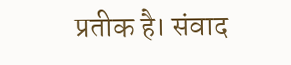प्रतीक है। संवाद